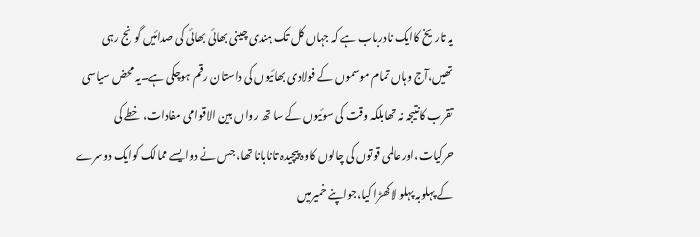یہ تاریخ کاایک نادرباب ہے کہ جہاں کل تک ہندی چینی بھائی بھائی کی صدائیں گونج رہی تھیں،آج وہاں تمام موسموں کے فولادی بھائیوں کی داستان رقم ہوچکی ہے۔یہ محض سیاسی تقرب کانتیجہ نہ تھابلکہ وقت کی سوئیوں کے سا تھ رواں بین الاقوامی مفادات، خطے کی حرکیات،اورعالمی قوتوں کی چالوں کاوہ پیچیدہ تانابانا تھا، جس نے دوایسے ممالک کوایک دوسرے کے پہلوبہ پہلو لاکھڑا کیا،جواپنے خمیرمیں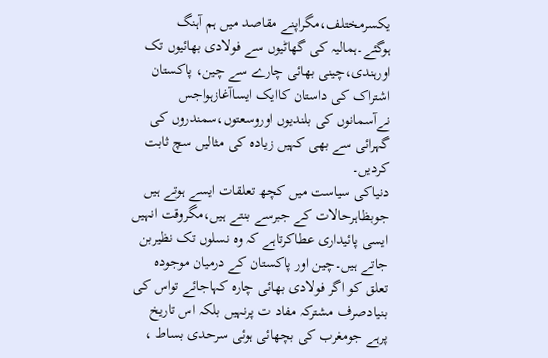یکسرمختلف،مگراپنے مقاصد میں ہم آہنگ ہوگئے۔ہمالیہ کی گھاٹیوں سے فولادی بھائیوں تک اورہندی،چینی بھائی چارے سے چین، پاکستان اشتراک کی داستان کاایک ایساآغازہواجس نےآسمانوں کی بلندیوں اوروسعتوں،سمندروں کی گہرائی سے بھی کہیں زیادہ کی مثالیں سچ ثابت کردیں۔
دنیاکی سیاست میں کچھ تعلقات ایسے ہوتے ہیں جوبظاہرحالات کے جبرسے بنتے ہیں،مگروقت انہیں ایسی پائیداری عطاکرتاہے کہ وہ نسلوں تک نظیربن جاتے ہیں۔چین اور پاکستان کے درمیان موجودہ تعلق کو اگر فولادی بھائی چارہ کہاجائے تواس کی بنیادصرف مشترکہ مفاد ت پرنہیں بلکہ اس تاریخ پرہے جومغرب کی بچھائی ہوئی سرحدی بساط ،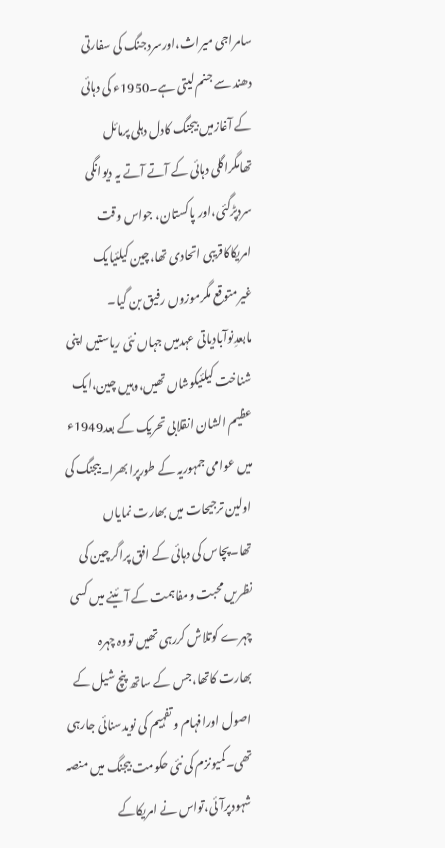سامراجی میراث،اورسردجنگ کی سفارتی دھند سے جنم لیتی ہے۔1950ء کی دہائی کے آغازمیں بیجنگ کادل دہلی پرمائل تھامگراگلی دہائی کے آتے آتے یہ دیوانگی سردپڑگئی،اور پاکستان، جواس وقت امریکاکاقریبی اتحادی تھا،چین کیلئیایک غیرمتوقع مگرموزوں رفیق بن گیا۔
مابعدِنوآبادیاتی عہدمیں جہاں نئی ریاستیں اپنی شناخت کیلئیکوشاں تھیں،وہیں چین،ایک عظیم الشان انقلابی تحریک کے بعد1949ء میں عوامی جمہوریہ کے طورپرابھرا۔بیجنگ کی اولین ترجیحات میں بھارت نمایاں تھا۔پچاس کی دہائی کے افق پراگرچین کی نظریں محبت ومفاہمت کے آئینے میں کسی چہرے کوتلاش کررہی تھیں تووہ چہرہ بھارت کاتھا،جس کے ساتھ پنچ شیل کے اصول اورافہام و تفہیم کی نویدسنائی جارہی تھی۔کمیونزم کی نئی حکومت بیجنگ میں منصہ شہودپرآئی،تواس نے امریکاکے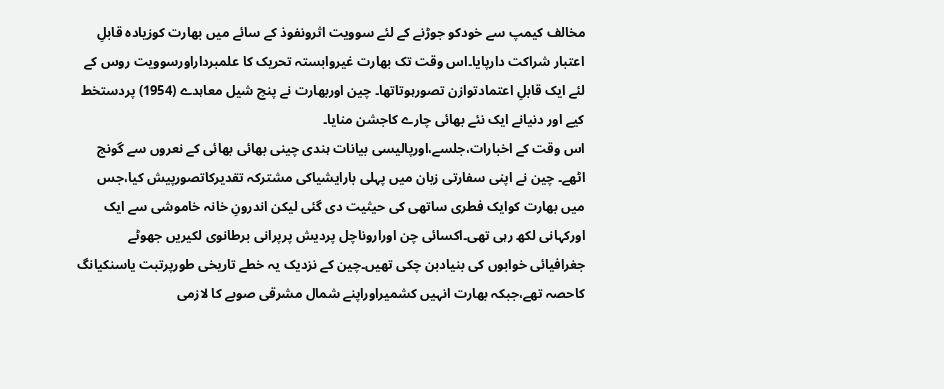مخالف کیمپ سے خودکو جوڑنے کے لئے سوویت اثرونفوذ کے سائے میں بھارت کوزیادہ قابلِ اعتبار شراکت دارپایا۔اس وقت تک بھارت غیروابستہ تحریک کا علمبرداراورسوویت روس کے لئے ایک قابلِ اعتمادتوازن تصورہوتاتھا۔ چین اوربھارت نے پنچ شیل معاہدے (1954) پردستخط کیے اور دنیانے ایک نئے بھائی چارے کاجشن منایا۔
اس وقت کے اخبارات،جلسے،اورپالیسی بیانات ہندی چینی بھائی بھائی کے نعروں سے گونج اٹھے۔ چین نے اپنی سفارتی زبان میں پہلی بارایشیاکی مشترکہ تقدیرکاتصورپیش کیا،جس میں بھارت کوایک فطری ساتھی کی حیثیت دی گئی لیکن اندرونِ خانہ خاموشی سے ایک اورکہانی لکھ رہی تھی۔اکسائی چن اوراروناچل پردیش پرپرانی برطانوی لکیریں جھوٹے جغرافیائی خوابوں کی بنیادبن چکی تھیں۔چین کے نزدیک یہ خطے تاریخی طورپرتبت یاسنکیانگ کاحصہ تھے،جبکہ بھارت انہیں کشمیراوراپنے شمال مشرقی صوبے کا لازمی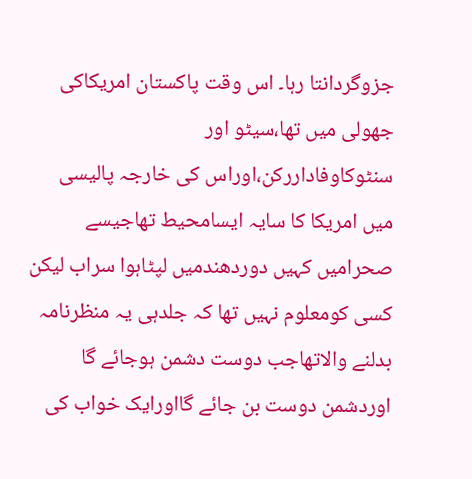جزوگردانتا رہا۔ اس وقت پاکستان امریکاکی جھولی میں تھا،سیٹو اور سنٹوکاوفاداررکن،اوراس کی خارجہ پالیسی میں امریکا کا سایہ ایسامحیط تھاجیسے صحرامیں کہیں دوردھندمیں لپٹاہوا سراب لیکن کسی کومعلوم نہیں تھا کہ جلدہی یہ منظرنامہ بدلنے والاتھاجب دوست دشمن ہوجائے گا اوردشمن دوست بن جائے گااورایک خواب کی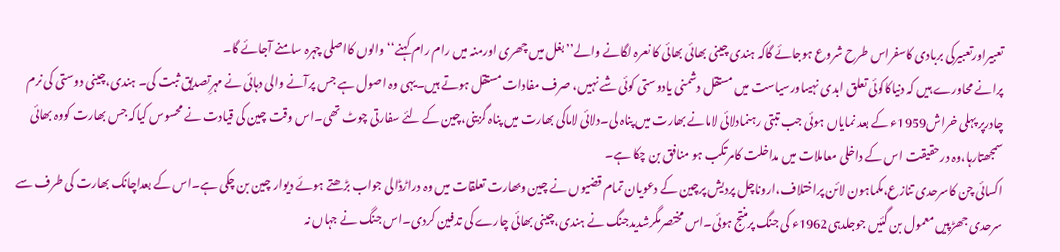تعبیراورتعبیرکی بربادی کاسفراس طرح شروع ہوجائے گاکہ ہندی چینی بھائی بھائی کا نعرہ لگانے والے’’بغل میں چھری اورمنہ میں رام رام کہنے‘‘ والوں کااصلی چہرہ سامنے آجائے گا۔
پرانے محاورے ہیں کہ دنیاکاکوئی تعلق ابدی نہیںاورسیاست میں مستقل دشمنی یادوستی کوئی شے نہیں، صرف مفادات مستقل ہوتے ہیں۔یہی وہ اصول ہے جس پرآنے والی دہائی نے مہرِتصدیق ثبت کی۔ ہندی،چینی دوستی کی نرم چادرپر پہلی خراش1959ء کے بعد نمایاں ہوئی جب تبتی رہنمادلائی لامانے بھارت میں پناہ لی۔دلائی لاماکی بھارت میں پناہ گزینی،چین کے لئے سفارتی چوٹ تھی۔اس وقت چین کی قیادت نے محسوس کیاکہ جس بھارت کووہ بھائی سمجھتارہا،وہ درحقیقت اس کے داخلی معاملات میں مداخلت کامرتکب ہو منافق بن چکا ہے۔
اکسائی چن کاسرحدی تنازع،مکماہون لائن پراختلاف،اروناچل پردیش پرچین کے دعویان تمام قضیوں نے چین وبھارت تعلقات میں وہ دراڑڈالی جواب بڑھتے ہوئے دیوار چین بن چکی ہے۔اس کے بعداچانک بھارت کی طرف سے سرحدی جھڑپیں معمول بن گئیں جوجلدہی1962ء کی جنگ پرمنتج ہوئی۔اس مختصرمگرشدیدجنگ نے ہندی،چینی بھائی چارے کی تدفین کردی۔اس جنگ نے جہاں نہ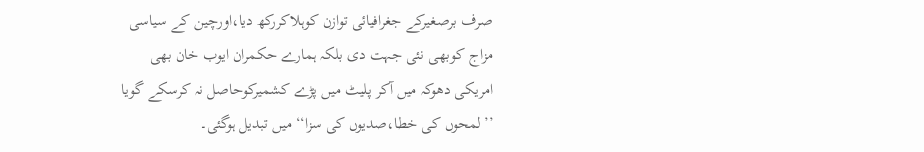صرف برصغیرکے جغرافیائی توازن کوہلاکررکھ دیا،اورچین کے سیاسی مزاج کوبھی نئی جہت دی بلکہ ہمارے حکمران ایوب خان بھی امریکی دھوکہ میں آکر پلیٹ میں پڑے کشمیرکوحاصل نہ کرسکے گویا ’’لمحوں کی خطا،صدیوں کی سزا‘‘ میں تبدیل ہوگئی۔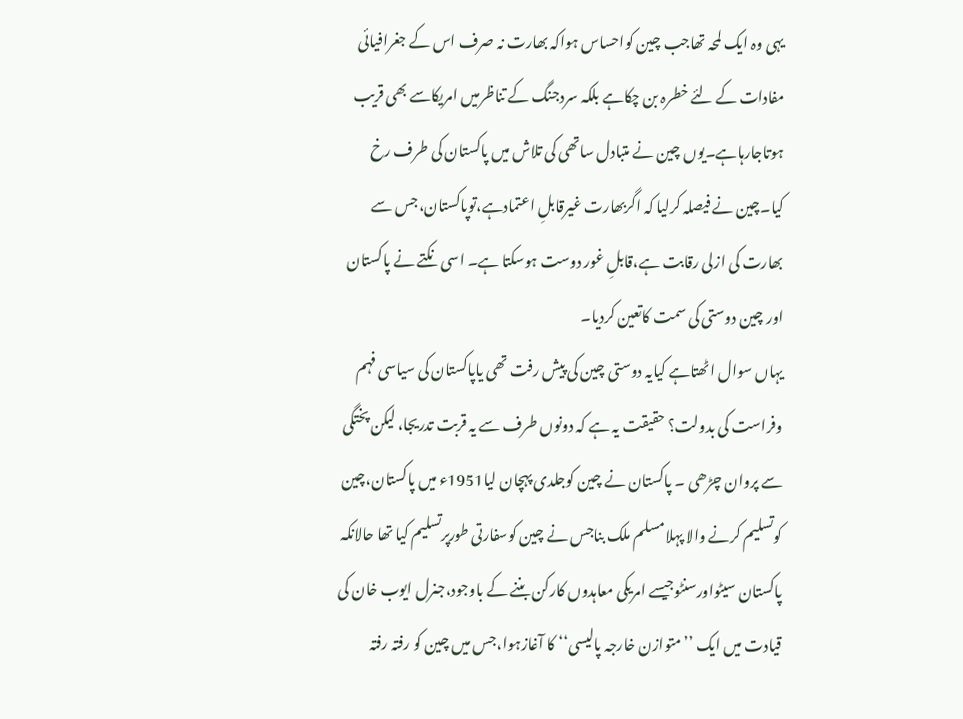یہی وہ ایک لمحہ تھاجب چین کواحساس ہواکہ بھارت نہ صرف اس کے جغرافیائی مفادات کے لئے خطرہ بن چکاہے بلکہ سردجنگ کے تناظرمیں امریکاسے بھی قریب ہوتاجارہاہے۔یوں چین نے متبادل ساتھی کی تلاش میں پاکستان کی طرف رخ کیا۔چین نے فیصلہ کرلیا کہ اگربھارت غیرقابلِ اعتمادہے،توپاکستان،جس سے بھارت کی ازلی رقابت ہے،قابلِ غور دوست ہوسکتا ہے۔ اسی نکتے نے پاکستان اور چین دوستی کی سمت کاتعین کردیا۔
یہاں سوال اٹھتاہے کیایہ دوستی چین کی پیش رفت تھی یاپاکستان کی سیاسی فہم وفراست کی بدولت؟ حقیقت یہ ہے کہ دونوں طرف سے یہ قربت تدریجا، لیکن پختگی سے پروان چڑھی ۔ پاکستان نے چین کوجلدی پہچان لیا1951ء میں پاکستان،چین کوتسلیم کرنے والا پہلامسلم ملک بناجس نے چین کوسفارتی طورپرتسلیم کیا تھا حالانکہ پاکستان سیٹواورسنٹوجیسے امریکی معاہدوں کارکن بننے کے باوجود،جنرل ایوب خان کی قیادت میں ایک ’’متوازن خارجہ پالیسی‘‘ کا آغازہوا،جس میں چین کو رفتہ رفتہ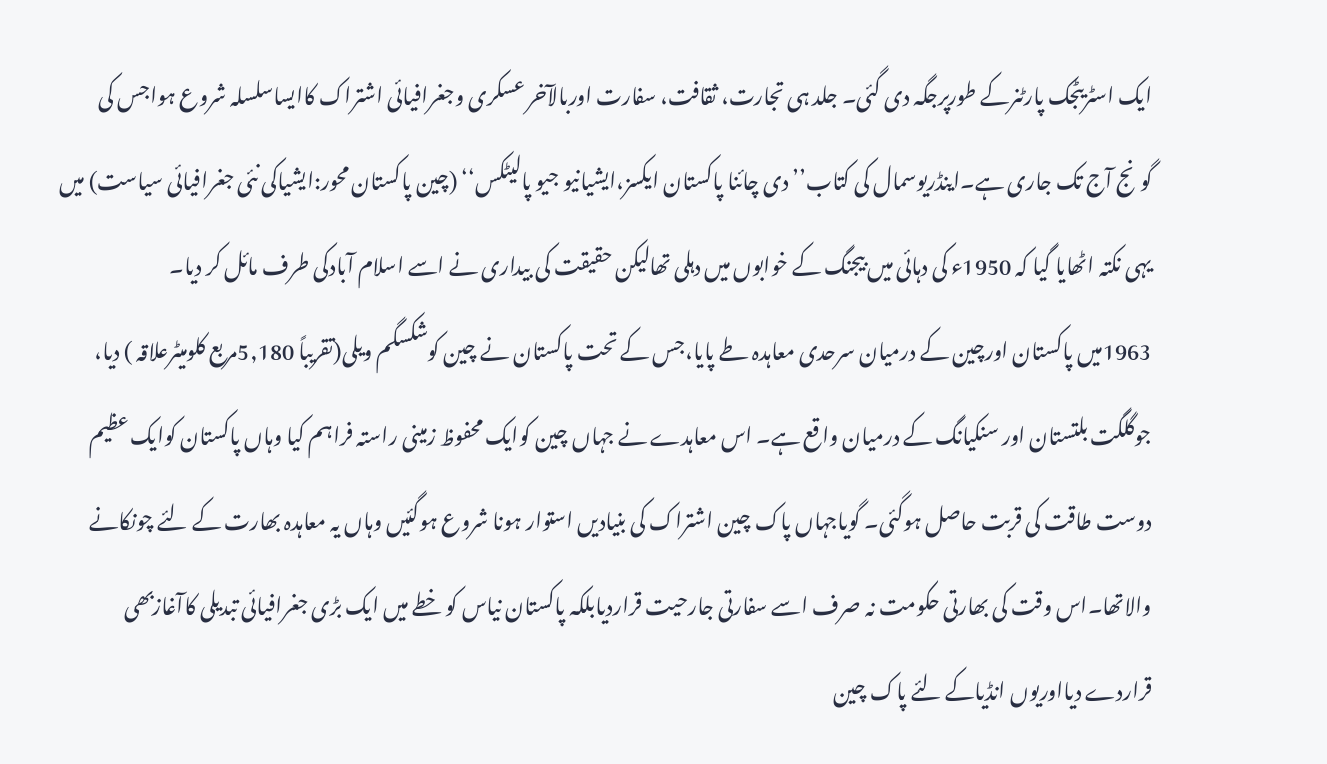ایک اسٹریٹجک پارٹنرکے طورپرجگہ دی گئی۔ جلد ہی تجارت، ثقافت، سفارت اوربالآخر عسکری وجغرافیائی اشتراک کاایساسلسلہ شروع ہواجس کی گونج آج تک جاری ہے۔اینڈریوسمال کی کتاب’’دی چائنا پاکستان ایکسز،ایشیانیو جیو پالیٹکس‘‘ (چین پاکستان محور:ایشیاکی نئی جغرافیائی سیاست) میں یہی نکتہ اٹھایا گیا کہ 1950ء کی دہائی میں بیجنگ کے خوابوں میں دہلی تھالیکن حقیقت کی بیداری نے اسے اسلام آبادکی طرف مائل کر دیا۔
1963میں پاکستان اورچین کے درمیان سرحدی معاہدہ طے پایا،جس کے تحت پاکستان نے چین کوشکسگم ویلی(تقریباً 5,180مربع کلومیٹرعلاقہ ) دیا، جوگلگت بلتستان اور سنکیانگ کے درمیان واقع ہے۔ اس معاہدے نے جہاں چین کوایک محفوظ زمینی راستہ فراہم کیا وہاں پاکستان کوایک عظیم دوست طاقت کی قربت حاصل ہوگئی۔ گویاجہاں پاک چین اشتراک کی بنیادیں استوار ہونا شروع ہوگئیں وہاں یہ معاہدہ بھارت کے لئے چونکانے والاتھا۔اس وقت کی بھارتی حکومت نہ صرف اسے سفارتی جارحیت قراردیابلکہ پاکستان نیاس کو خطے میں ایک بڑی جغرافیائی تبدیلی کاآغازبھی قراردے دیااوریوں انڈیاکے لئے پاک چین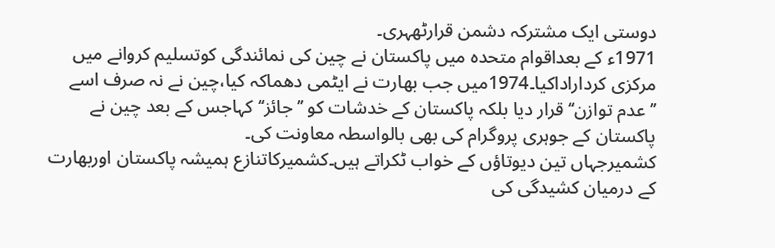دوستی ایک مشترکہ دشمن قرارٹھہری۔
1971ء کے بعداقوام متحدہ میں پاکستان نے چین کی نمائندگی کوتسلیم کروانے میں مرکزی کرداراداکیا۔1974میں جب بھارت نے ایٹمی دھماکہ کیا،چین نے نہ صرف اسے ’’عدم توازن‘‘قرار دیا بلکہ پاکستان کے خدشات کو ’’جائز‘‘کہاجس کے بعد چین نے پاکستان کے جوہری پروگرام کی بھی بالواسطہ معاونت کی۔
کشمیرجہاں تین دیوتاؤں کے خواب ٹکراتے ہیں۔کشمیرکاتنازع ہمیشہ پاکستان اوربھارت کے درمیان کشیدگی کی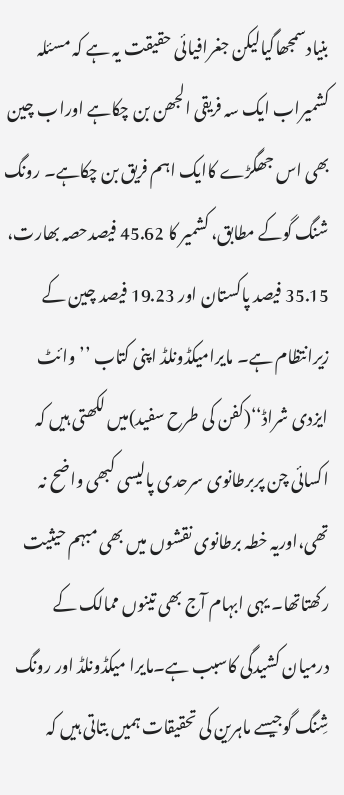بنیادسمجھاگیالیکن جغرافیائی حقیقت یہ ہے کہ مسئلہ کشمیراب ایک سہ فریقی الجھن بن چکاہے اوراب چین بھی اس جھگڑے کاایک اہم فریق بن چکاہے۔ رونگ شنگ گوکے مطابق، کشمیر کا 45.62 فیصدحصہ بھارت، 35.15 فیصد پاکستان اور 19.23 فیصد چین کے زیرانتظام ہے۔ مایرامیکڈونلڈ اپنی کتاب ’’وائٹ ایزدی شراڈ‘‘(کفن کی طرح سفید)میں لکھتی ہیں کہ اکسائی چن پربرطانوی سرحدی پالیسی کبھی واضح نہ تھی،اوریہ خطہ برطانوی نقشوں میں بھی مبہم حیثیت رکھتاتھا۔ یہی ابہام آج بھی تینوں ممالک کے درمیان کشیدگی کاسبب ہے۔مایرا میکڈونلڈ اور رونگ شِنگ گوجیسے ماہرین کی تحقیقات ہمیں بتاتی ہیں کہ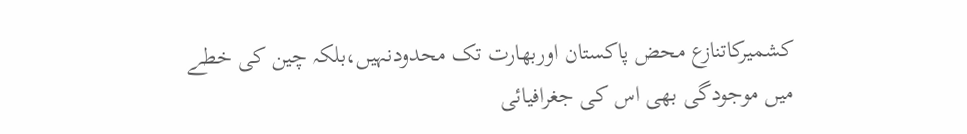کشمیرکاتنازع محض پاکستان اوربھارت تک محدودنہیں،بلکہ چین کی خطے میں موجودگی بھی اس کی جغرافیائی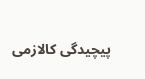پیچیدگی کالازمی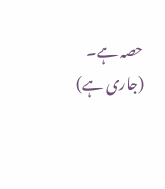حصہ ہے۔ (جاری ہے)